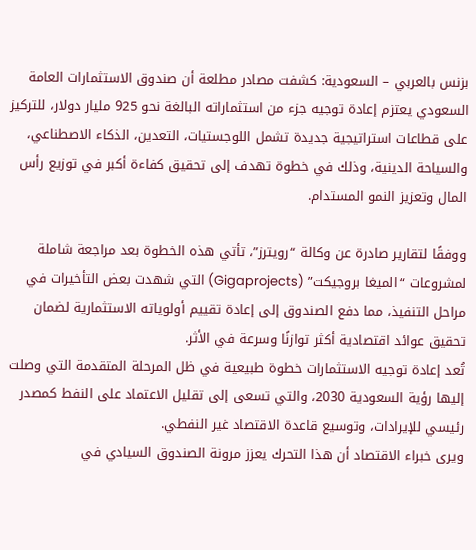بزنس بالعربي – السعودية: كشفت مصادر مطلعة أن صندوق الاستثمارات العامة السعودي يعتزم إعادة توجيه جزء من استثماراته البالغة نحو 925 مليار دولار، للتركيز على قطاعات استراتيجية جديدة تشمل اللوجستيات، التعدين، الذكاء الاصطناعي، والسياحة الدينية، وذلك في خطوة تهدف إلى تحقيق كفاءة أكبر في توزيع رأس المال وتعزيز النمو المستدام.

ووفقًا لتقارير صادرة عن وكالة “رويترز”، تأتي هذه الخطوة بعد مراجعة شاملة لمشروعات “الميغا بروجيكت” (Gigaprojects) التي شهدت بعض التأخيرات في مراحل التنفيذ، مما دفع الصندوق إلى إعادة تقييم أولوياته الاستثمارية لضمان تحقيق عوائد اقتصادية أكثر توازنًا وسرعة في الأثر.
تُعد إعادة توجيه الاستثمارات خطوة طبيعية في ظل المرحلة المتقدمة التي وصلت إليها رؤية السعودية 2030، والتي تسعى إلى تقليل الاعتماد على النفط كمصدر رئيسي للإيرادات، وتوسيع قاعدة الاقتصاد غير النفطي.
ويرى خبراء الاقتصاد أن هذا التحرك يعزز مرونة الصندوق السيادي في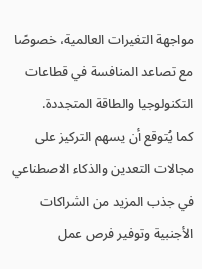مواجهة التغيرات العالمية، خصوصًا مع تصاعد المنافسة في قطاعات التكنولوجيا والطاقة المتجددة.
كما يُتوقع أن يسهم التركيز على مجالات التعدين والذكاء الاصطناعي في جذب المزيد من الشراكات الأجنبية وتوفير فرص عمل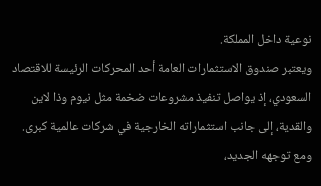نوعية داخل المملكة.
ويعتبر صندوق الاستثمارات العامة أحد المحركات الرئيسة للاقتصاد السعودي، إذ يواصل تنفيذ مشروعات ضخمة مثل نيوم وذا لاين والقدية، إلى جانب استثماراته الخارجية في شركات عالمية كبرى.
ومع توجهه الجديد،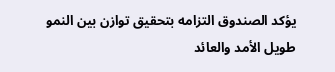يؤكد الصندوق التزامه بتحقيق توازن بين النمو طويل الأمد والعائد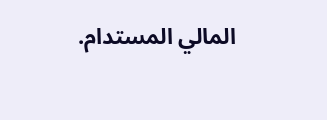المالي المستدام.